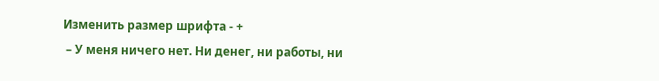Изменить размер шрифта - +
 – У меня ничего нет. Ни денег, ни работы, ни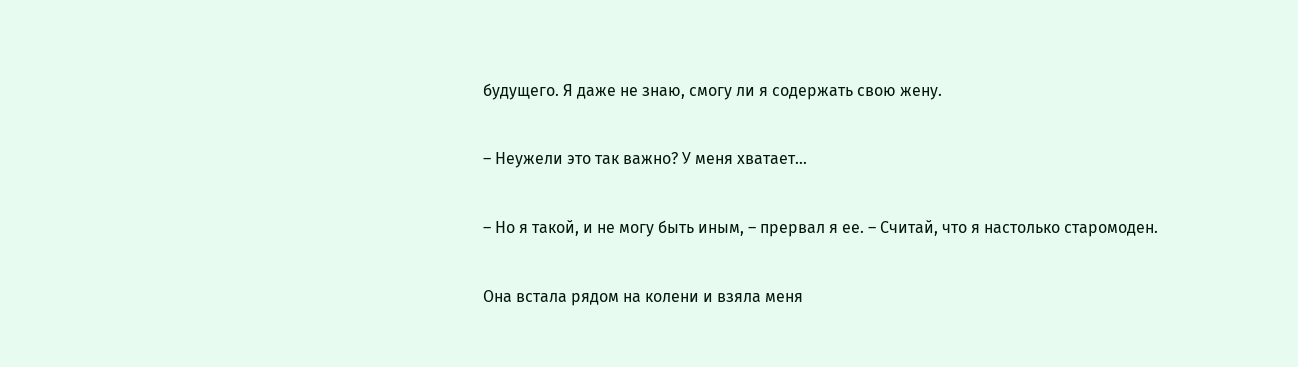будущего. Я даже не знаю, смогу ли я содержать свою жену.

– Неужели это так важно? У меня хватает…

– Но я такой, и не могу быть иным, – прервал я ее. – Считай, что я настолько старомоден.

Она встала рядом на колени и взяла меня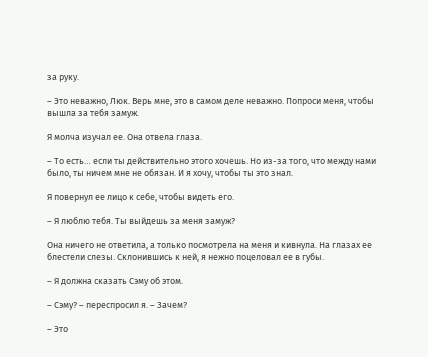за руку.

– Это неважно, Люк. Верь мне, это в самом деле неважно. Попроси меня, чтобы вышла за тебя замуж.

Я молча изучал ее. Она отвела глаза.

– То есть… если ты действительно этого хочешь. Но из-за того, что между нами было, ты ничем мне не обязан. И я хочу, чтобы ты это знал.

Я повернул ее лицо к себе, чтобы видеть его.

– Я люблю тебя. Ты выйдешь за меня замуж?

Она ничего не ответила, а только посмотрела на меня и кивнула. На глазах ее блестели слезы. Склонившись к ней, я нежно поцеловал ее в губы.

– Я должна сказать Сэму об этом.

– Сэму? – переспросил я. – Зачем?

– Это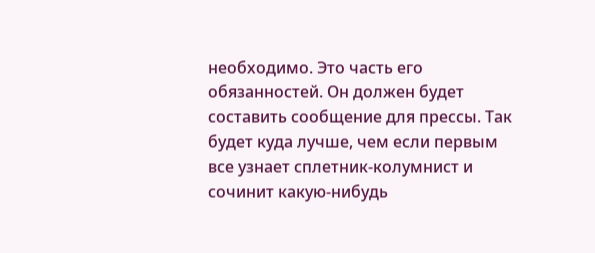необходимо. Это часть его обязанностей. Он должен будет составить сообщение для прессы. Так будет куда лучше, чем если первым все узнает сплетник-колумнист и сочинит какую-нибудь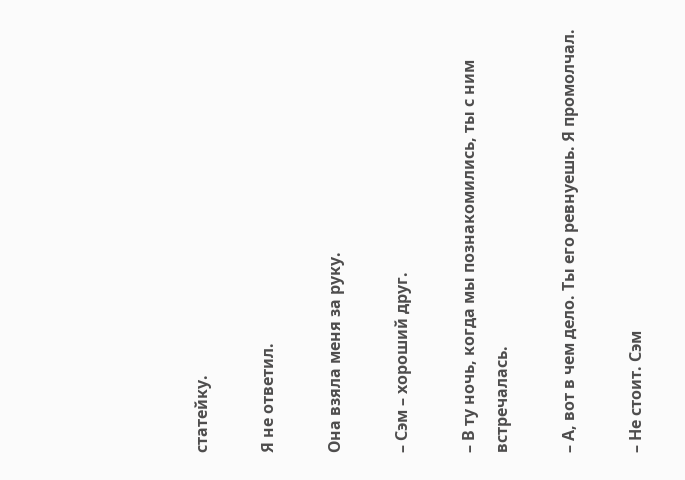статейку.

Я не ответил.

Она взяла меня за руку.

– Сэм – хороший друг.

– В ту ночь, когда мы познакомились, ты с ним встречалась.

– А, вот в чем дело. Ты его ревнуешь. Я промолчал.

– Не стоит. Сэм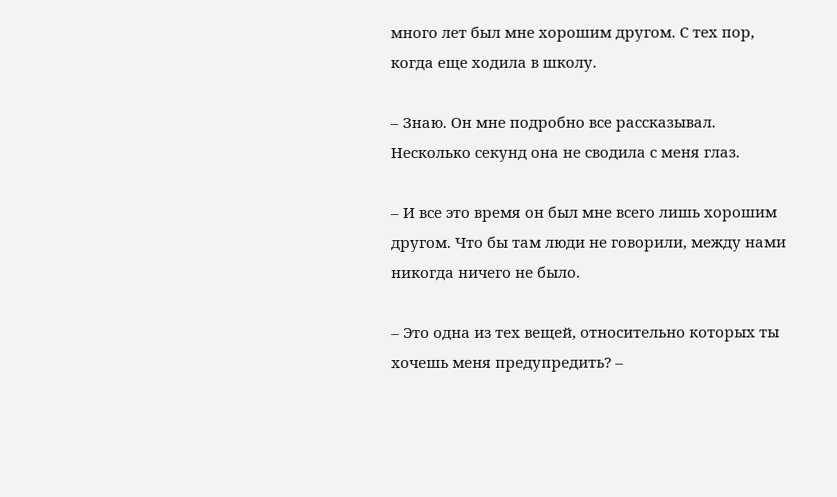много лет был мне хорошим другом. С тех пор, когда еще ходила в школу.

– Знаю. Он мне подробно все рассказывал. Несколько секунд она не сводила с меня глаз.

– И все это время он был мне всего лишь хорошим другом. Что бы там люди не говорили, между нами никогда ничего не было.

– Это одна из тех вещей, относительно которых ты хочешь меня предупредить? –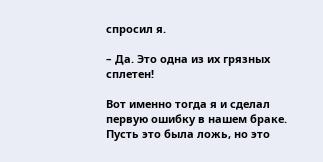спросил я.

– Да. Это одна из их грязных сплетен!

Вот именно тогда я и сделал первую ошибку в нашем браке. Пусть это была ложь, но это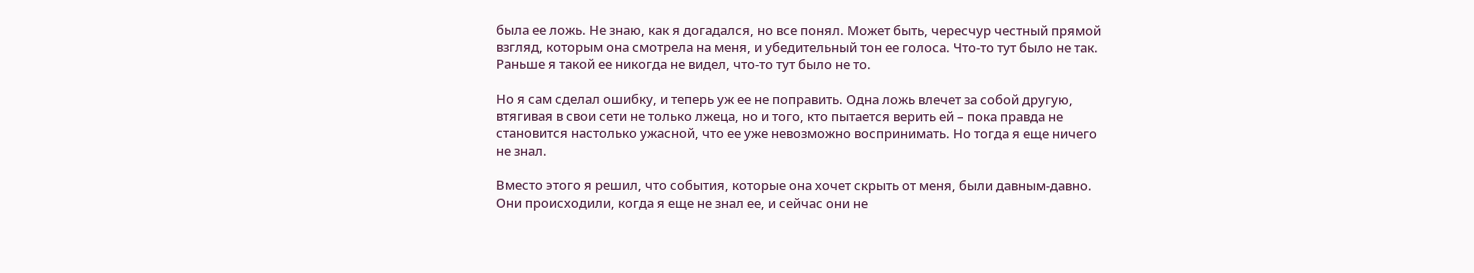была ее ложь. Не знаю, как я догадался, но все понял. Может быть, чересчур честный прямой взгляд, которым она смотрела на меня, и убедительный тон ее голоса. Что-то тут было не так. Раньше я такой ее никогда не видел, что-то тут было не то.

Но я сам сделал ошибку, и теперь уж ее не поправить. Одна ложь влечет за собой другую, втягивая в свои сети не только лжеца, но и того, кто пытается верить ей – пока правда не становится настолько ужасной, что ее уже невозможно воспринимать. Но тогда я еще ничего не знал.

Вместо этого я решил, что события, которые она хочет скрыть от меня, были давным-давно. Они происходили, когда я еще не знал ее, и сейчас они не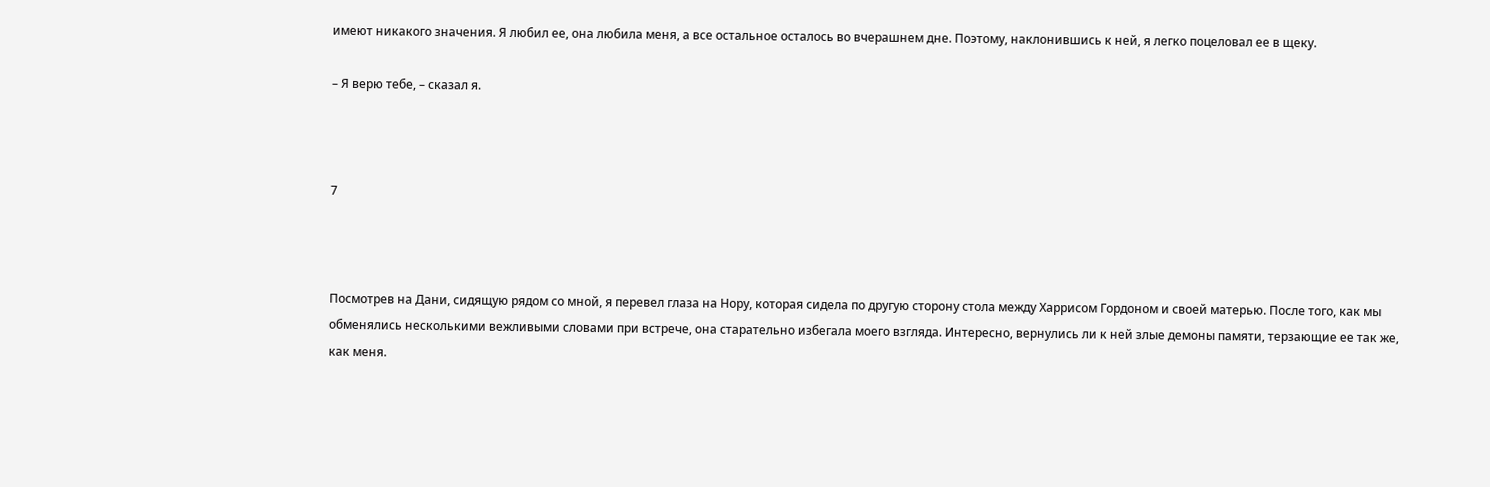имеют никакого значения. Я любил ее, она любила меня, а все остальное осталось во вчерашнем дне. Поэтому, наклонившись к ней, я легко поцеловал ее в щеку.

– Я верю тебе, – сказал я.



7



Посмотрев на Дани, сидящую рядом со мной, я перевел глаза на Нору, которая сидела по другую сторону стола между Харрисом Гордоном и своей матерью. После того, как мы обменялись несколькими вежливыми словами при встрече, она старательно избегала моего взгляда. Интересно, вернулись ли к ней злые демоны памяти, терзающие ее так же, как меня.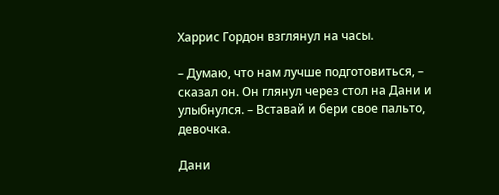Харрис Гордон взглянул на часы.

– Думаю, что нам лучше подготовиться, – сказал он. Он глянул через стол на Дани и улыбнулся. – Вставай и бери свое пальто, девочка.

Дани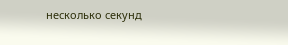несколько секунд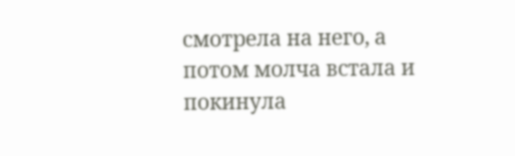смотрела на него, а потом молча встала и покинула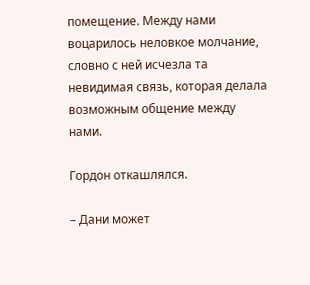помещение. Между нами воцарилось неловкое молчание, словно с ней исчезла та невидимая связь, которая делала возможным общение между нами.

Гордон откашлялся.

– Дани может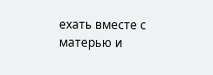ехать вместе с матерью и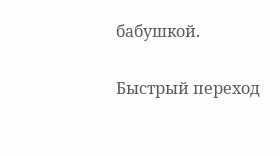бабушкой.

Быстрый переход